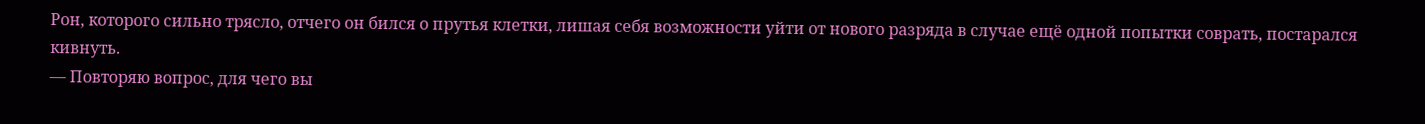Рон, которого сильно трясло, отчего он бился о прутья клетки, лишая себя возможности уйти от нового разряда в случае ещё одной попытки соврать, постарался кивнуть.
— Повторяю вопрос, для чего вы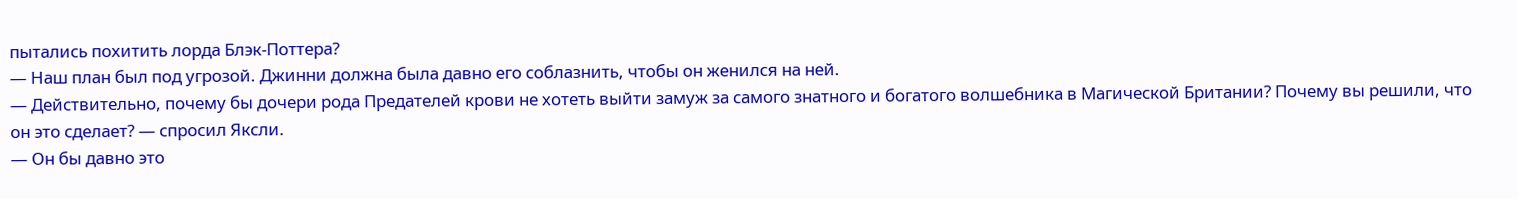пытались похитить лорда Блэк-Поттера?
— Наш план был под угрозой. Джинни должна была давно его соблазнить, чтобы он женился на ней.
— Действительно, почему бы дочери рода Предателей крови не хотеть выйти замуж за самого знатного и богатого волшебника в Магической Британии? Почему вы решили, что он это сделает? — спросил Яксли.
— Он бы давно это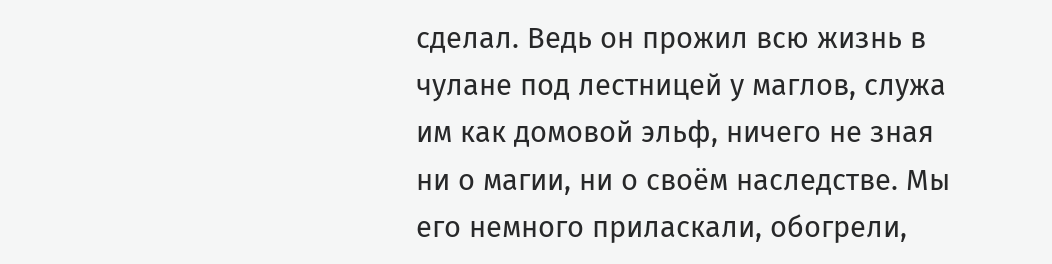сделал. Ведь он прожил всю жизнь в чулане под лестницей у маглов, служа им как домовой эльф, ничего не зная ни о магии, ни о своём наследстве. Мы его немного приласкали, обогрели,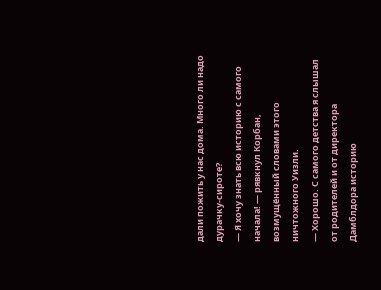дали пожить у нас дома. Много ли надо дурачку-сироте?
— Я хочу знать всю историю с самого начала! — рявкнул Корбан, возмущённый словами этого ничтожного Уизли.
— Хорошо. С самого детства я слышал от родителей и от директора Дамблдора историю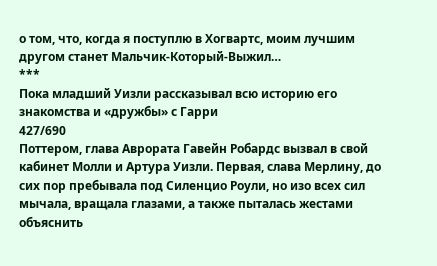о том, что, когда я поступлю в Хогвартс, моим лучшим другом станет Мальчик-Который-Выжил…
***
Пока младший Уизли рассказывал всю историю его знакомства и «дружбы» с Гарри
427/690
Поттером, глава Аврората Гавейн Робардс вызвал в свой кабинет Молли и Артура Уизли. Первая, слава Мерлину, до сих пор пребывала под Силенцио Роули, но изо всех сил мычала, вращала глазами, а также пыталась жестами объяснить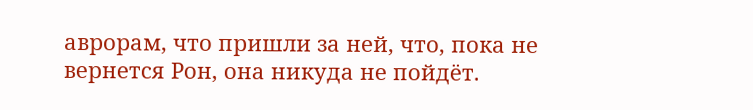аврорам, что пришли за ней, что, пока не вернется Рон, она никуда не пойдёт.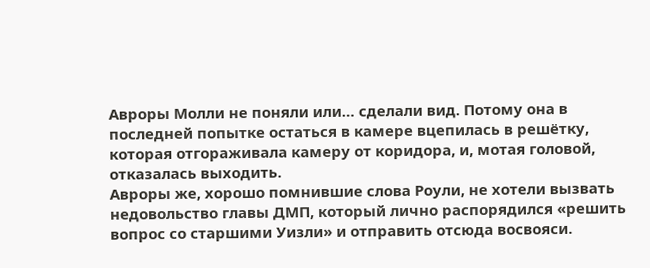Авроры Молли не поняли или… сделали вид. Потому она в последней попытке остаться в камере вцепилась в решётку, которая отгораживала камеру от коридора, и, мотая головой, отказалась выходить.
Авроры же, хорошо помнившие слова Роули, не хотели вызвать недовольство главы ДМП, который лично распорядился «решить вопрос со старшими Уизли» и отправить отсюда восвояси.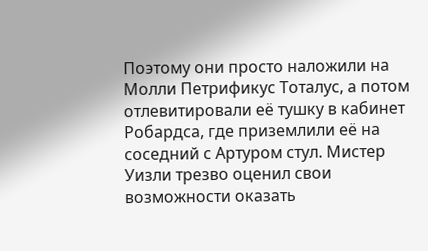Поэтому они просто наложили на Молли Петрификус Тоталус, а потом отлевитировали её тушку в кабинет Робардса, где приземлили её на соседний с Артуром стул. Мистер Уизли трезво оценил свои возможности оказать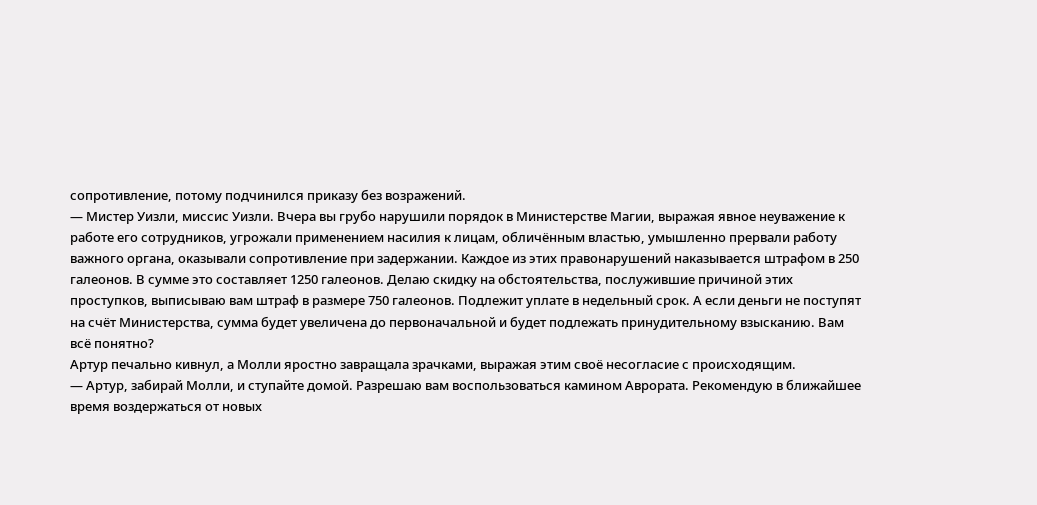сопротивление, потому подчинился приказу без возражений.
— Мистер Уизли, миссис Уизли. Вчера вы грубо нарушили порядок в Министерстве Магии, выражая явное неуважение к работе его сотрудников, угрожали применением насилия к лицам, обличённым властью, умышленно прервали работу важного органа, оказывали сопротивление при задержании. Каждое из этих правонарушений наказывается штрафом в 250 галеонов. В сумме это составляет 1250 галеонов. Делаю скидку на обстоятельства, послужившие причиной этих проступков, выписываю вам штраф в размере 750 галеонов. Подлежит уплате в недельный срок. А если деньги не поступят на счёт Министерства, сумма будет увеличена до первоначальной и будет подлежать принудительному взысканию. Вам всё понятно?
Артур печально кивнул, а Молли яростно завращала зрачками, выражая этим своё несогласие с происходящим.
— Артур, забирай Молли, и ступайте домой. Разрешаю вам воспользоваться камином Аврората. Рекомендую в ближайшее время воздержаться от новых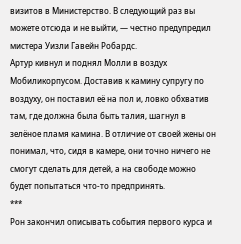визитов в Министерство. В следующий раз вы можете отсюда и не выйти, — честно предупредил мистера Уизли Гавейн Робардс.
Артур кивнул и поднял Молли в воздух Мобиликорпусом. Доставив к камину супругу по воздуху, он поставил её на пол и, ловко обхватив там, где должна была быть талия, шагнул в зелёное пламя камина. В отличие от своей жены он понимал, что, сидя в камере, они точно ничего не смогут сделать для детей, а на свободе можно будет попытаться что-то предпринять.
***
Рон закончил описывать события первого курса и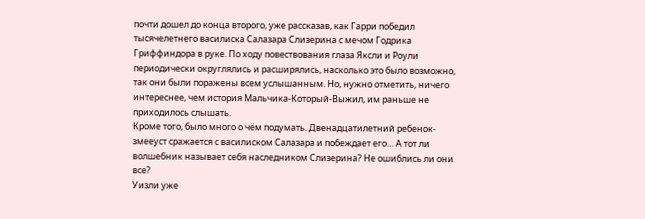почти дошел до конца второго, уже рассказав, как Гарри победил тысячелетнего василиска Салазара Слизерина с мечом Годрика Гриффиндора в руке. По ходу повествования глаза Яксли и Роули периодически округлялись и расширялись, насколько это было возможно, так они были поражены всем услышанным. Но, нужно отметить, ничего интереснее, чем история Мальчика-Который-Выжил, им раньше не приходилось слышать.
Кроме того, было много о чём подумать. Двенадцатилетний ребенок-змееуст сражается с василиском Салазара и побеждает его… А тот ли волшебник называет себя наследником Слизерина? Не ошиблись ли они все?
Уизли уже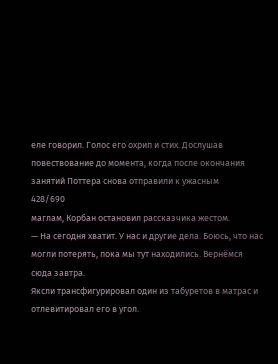еле говорил. Голос его охрип и стих. Дослушав повествование до момента, когда после окончания занятий Поттера снова отправили к ужасным
428/690
маглам, Корбан остановил рассказчика жестом.
— На сегодня хватит. У нас и другие дела. Боюсь, что нас могли потерять, пока мы тут находились. Вернёмся сюда завтра.
Яксли трансфигурировал один из табуретов в матрас и отлевитировал его в угол.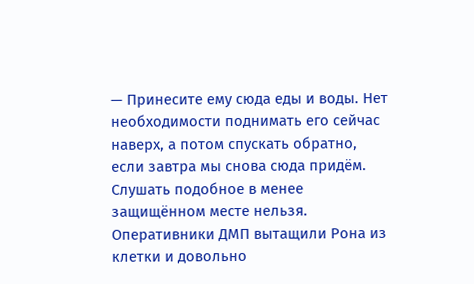— Принесите ему сюда еды и воды. Нет необходимости поднимать его сейчас наверх, а потом спускать обратно, если завтра мы снова сюда придём. Слушать подобное в менее защищённом месте нельзя.
Оперативники ДМП вытащили Рона из клетки и довольно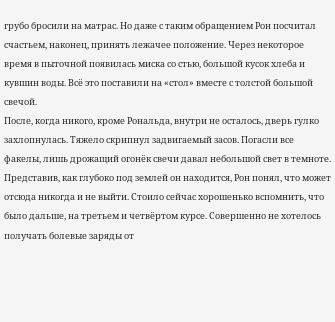грубо бросили на матрас. Но даже с таким обращением Рон посчитал счастьем, наконец, принять лежачее положение. Через некоторое время в пыточной появилась миска со стью, большой кусок хлеба и кувшин воды. Всё это поставили на «стол» вместе с толстой большой свечой.
После, когда никого, кроме Рональда, внутри не осталось, дверь гулко захлопнулась. Тяжело скрипнул задвигаемый засов. Погасли все факелы, лишь дрожащий огонёк свечи давал небольшой свет в темноте.
Представив, как глубоко под землей он находится, Рон понял, что может отсюда никогда и не выйти. Стоило сейчас хорошенько вспомнить, что было дальше, на третьем и четвёртом курсе. Совершенно не хотелось получать болевые заряды от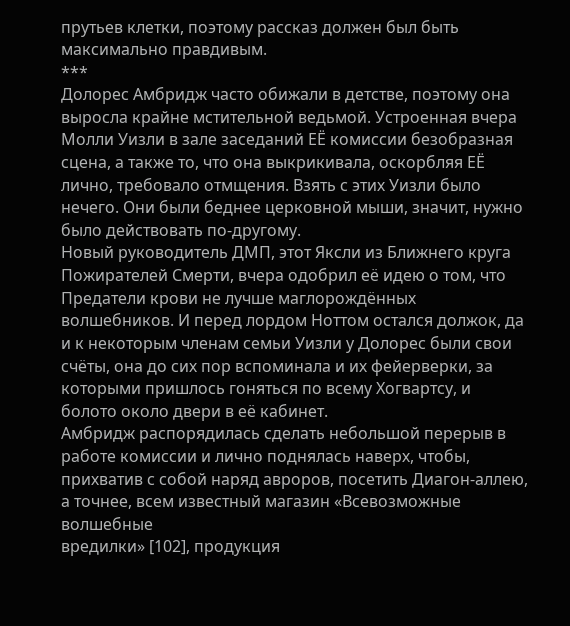прутьев клетки, поэтому рассказ должен был быть максимально правдивым.
***
Долорес Амбридж часто обижали в детстве, поэтому она выросла крайне мстительной ведьмой. Устроенная вчера Молли Уизли в зале заседаний ЕЁ комиссии безобразная сцена, а также то, что она выкрикивала, оскорбляя ЕЁ лично, требовало отмщения. Взять с этих Уизли было нечего. Они были беднее церковной мыши, значит, нужно было действовать по-другому.
Новый руководитель ДМП, этот Яксли из Ближнего круга Пожирателей Смерти, вчера одобрил её идею о том, что Предатели крови не лучше маглорождённых волшебников. И перед лордом Ноттом остался должок, да и к некоторым членам семьи Уизли у Долорес были свои счёты, она до сих пор вспоминала и их фейерверки, за которыми пришлось гоняться по всему Хогвартсу, и болото около двери в её кабинет.
Амбридж распорядилась сделать небольшой перерыв в работе комиссии и лично поднялась наверх, чтобы, прихватив с собой наряд авроров, посетить Диагон-аллею, а точнее, всем известный магазин «Всевозможные волшебные
вредилки» [102], продукция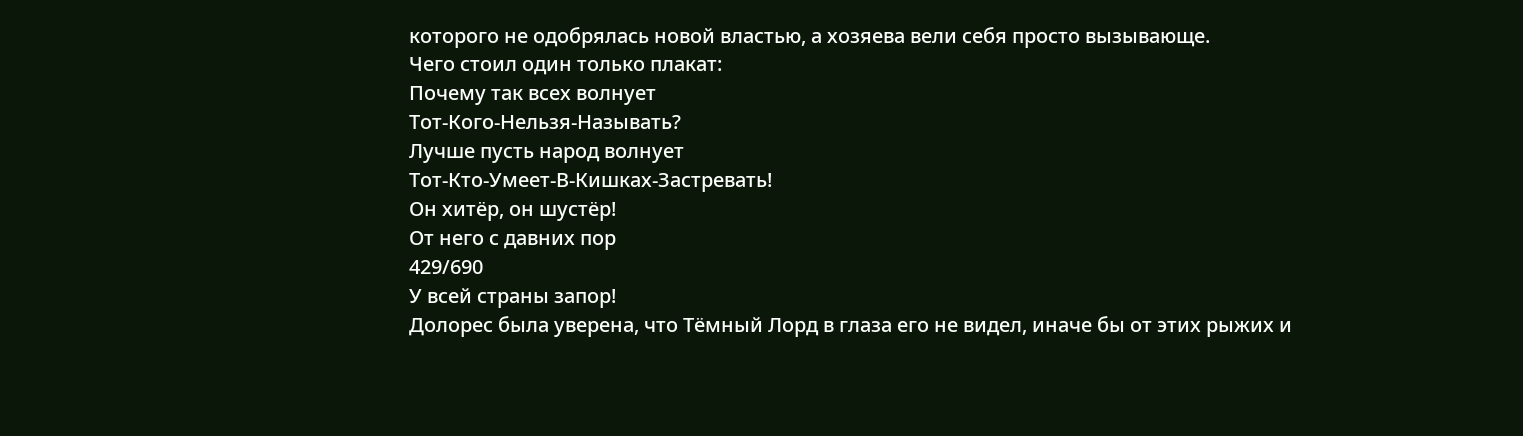которого не одобрялась новой властью, а хозяева вели себя просто вызывающе.
Чего стоил один только плакат:
Почему так всех волнует
Тот-Кого-Нельзя-Называть?
Лучше пусть народ волнует
Тот-Кто-Умеет-В-Кишках-Застревать!
Он хитёр, он шустёр!
От него с давних пор
429/690
У всей страны запор!
Долорес была уверена, что Тёмный Лорд в глаза его не видел, иначе бы от этих рыжих и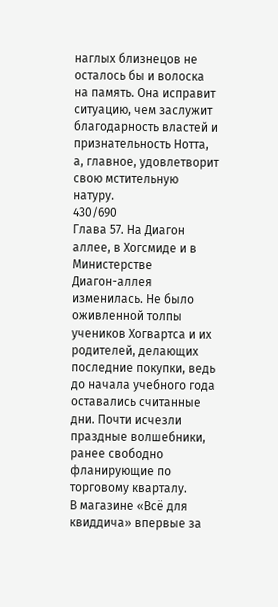наглых близнецов не осталось бы и волоска на память. Она исправит ситуацию, чем заслужит благодарность властей и признательность Нотта, а, главное, удовлетворит свою мстительную натуру.
430/690
Глава 57. На Диагон аллее, в Хогсмиде и в
Министерстве
Диагон-аллея изменилась. Не было оживленной толпы учеников Хогвартса и их родителей, делающих последние покупки, ведь до начала учебного года оставались считанные дни. Почти исчезли праздные волшебники, ранее свободно фланирующие по торговому кварталу.
В магазине «Всё для квиддича» впервые за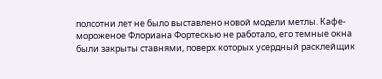полсотни лет не было выставлено новой модели метлы. Кафе-мороженое Флориана Фортескью не работало, его темные окна были закрыты ставнями, поверх которых усердный расклейщик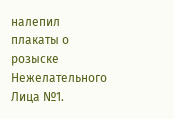налепил плакаты о розыске Нежелательного Лица №1.